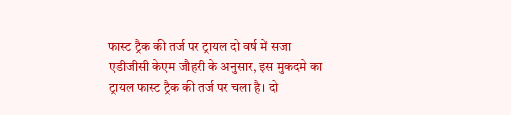फास्ट ट्रैक की तर्ज पर ट्रायल दो वर्ष में सजा
एडीजीसी केएम जौहरी के अनुसार, इस मुकदमे का ट्रायल फास्ट ट्रैक की तर्ज पर चला है। दो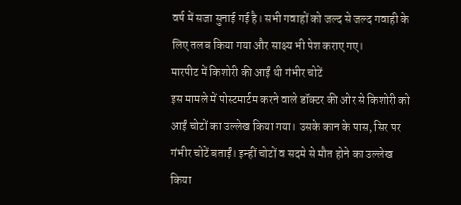वर्ष में सजा सुनाई गई है। सभी गवाहों को जल्द से जल्द गवाही के लिए तलब किया गया और साक्ष्य भी पेश कराए गए।
मारपीट में किशोरी की आईं थी गंभीर चोटें
इस मामले में पोस्टमार्टम करने वाले डॉक्टर की ओर से किशोरी को आईं चोटों का उल्लेख किया गया। उसके कान के पास, सिर पर गंभीर चोटें बताईं। इन्हीं चोटों व सदमे से मौत होने का उल्लेख किया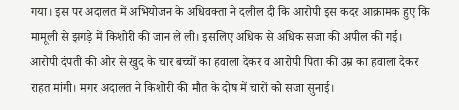गया। इस पर अदालत में अभियोजन के अधिवक्ता ने दलील दी कि आरोपी इस कदर आक्रामक हुए कि मामूली से झगड़े में किशोरी की जान ले ली। इसलिए अधिक से अधिक सजा की अपील की गई। आरोपी दंपती की ओर से खुद के चार बच्चों का हवाला देकर व आरोपी पिता की उम्र का हवाला देकर राहत मांगी। मगर अदालत ने किशोरी की मौत के दोष में चारों को सजा सुनाई।